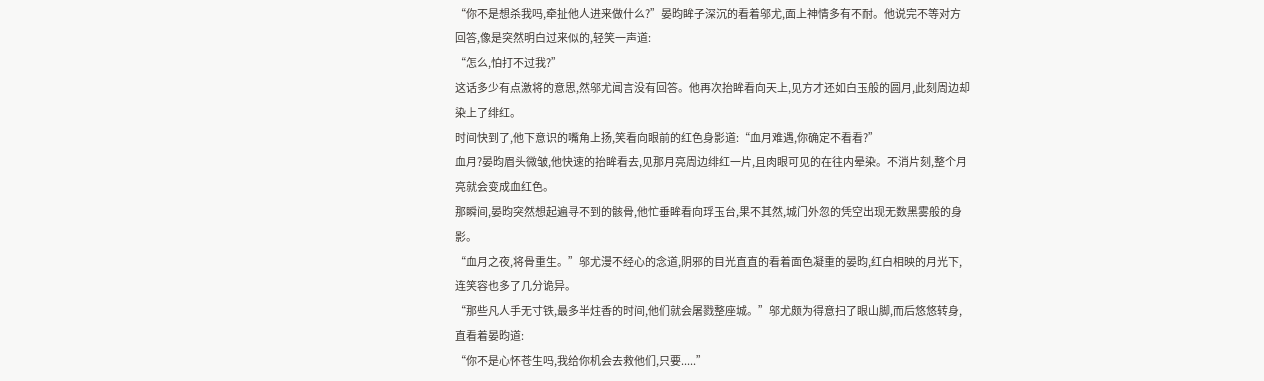“你不是想杀我吗,牵扯他人进来做什么?”晏昀眸子深沉的看着邬尤,面上神情多有不耐。他说完不等对方回答,像是突然明白过来似的,轻笑一声道:
“怎么,怕打不过我?”
这话多少有点激将的意思,然邬尤闻言没有回答。他再次抬眸看向天上,见方才还如白玉般的圆月,此刻周边却染上了绯红。
时间快到了,他下意识的嘴角上扬,笑看向眼前的红色身影道:“血月难遇,你确定不看看?”
血月?晏昀眉头微皱,他快速的抬眸看去,见那月亮周边绯红一片,且肉眼可见的在往内晕染。不消片刻,整个月亮就会变成血红色。
那瞬间,晏昀突然想起遍寻不到的骸骨,他忙垂眸看向琈玉台,果不其然,城门外忽的凭空出现无数黑雾般的身影。
“血月之夜,将骨重生。”邬尤漫不经心的念道,阴邪的目光直直的看着面色凝重的晏昀,红白相映的月光下,连笑容也多了几分诡异。
“那些凡人手无寸铁,最多半炷香的时间,他们就会屠戮整座城。”邬尤颇为得意扫了眼山脚,而后悠悠转身,直看着晏昀道:
“你不是心怀苍生吗,我给你机会去救他们,只要.....”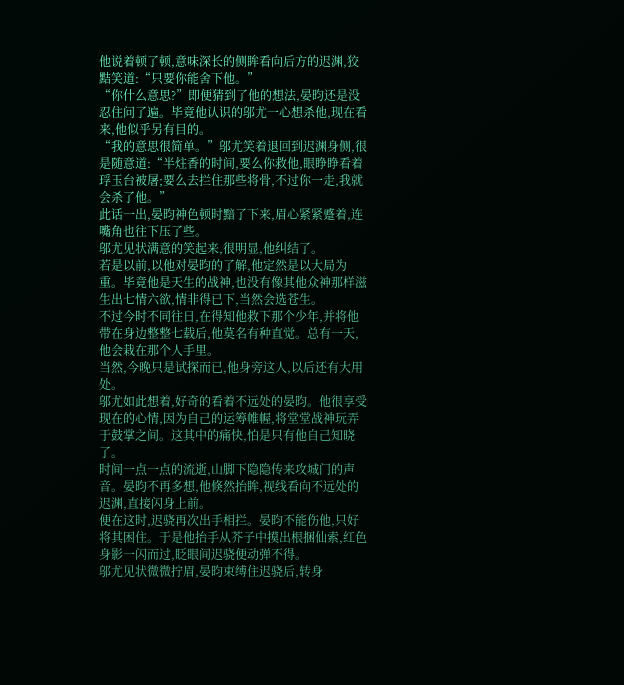他说着顿了顿,意味深长的侧眸看向后方的迟渊,狡黠笑道:“只要你能舍下他。”
“你什么意思?”即便猜到了他的想法,晏昀还是没忍住问了遍。毕竟他认识的邬尤一心想杀他,现在看来,他似乎另有目的。
“我的意思很简单。”邬尤笑着退回到迟渊身侧,很是随意道:“半炷香的时间,要么你救他,眼睁睁看着琈玉台被屠;要么去拦住那些将骨,不过你一走,我就会杀了他。”
此话一出,晏昀神色顿时黯了下来,眉心紧紧蹙着,连嘴角也往下压了些。
邬尤见状满意的笑起来,很明显,他纠结了。
若是以前,以他对晏昀的了解,他定然是以大局为重。毕竟他是天生的战神,也没有像其他众神那样滋生出七情六欲,情非得已下,当然会选苍生。
不过今时不同往日,在得知他救下那个少年,并将他带在身边整整七载后,他莫名有种直觉。总有一天,他会栽在那个人手里。
当然,今晚只是试探而已,他身旁这人,以后还有大用处。
邬尤如此想着,好奇的看着不远处的晏昀。他很享受现在的心情,因为自己的运筹帷幄,将堂堂战神玩弄于鼓掌之间。这其中的痛快,怕是只有他自己知晓了。
时间一点一点的流逝,山脚下隐隐传来攻城门的声音。晏昀不再多想,他倏然抬眸,视线看向不远处的迟渊,直接闪身上前。
便在这时,迟骁再次出手相拦。晏昀不能伤他,只好将其困住。于是他抬手从芥子中摸出根捆仙索,红色身影一闪而过,眨眼间迟骁便动弹不得。
邬尤见状微微拧眉,晏昀束缚住迟骁后,转身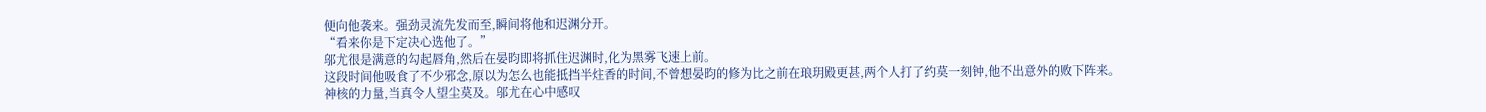便向他袭来。强劲灵流先发而至,瞬间将他和迟渊分开。
“看来你是下定决心选他了。”
邬尤很是满意的勾起唇角,然后在晏昀即将抓住迟渊时,化为黑雾飞速上前。
这段时间他吸食了不少邪念,原以为怎么也能抵挡半炷香的时间,不曾想晏昀的修为比之前在琅玥殿更甚,两个人打了约莫一刻钟,他不出意外的败下阵来。
神核的力量,当真令人望尘莫及。邬尤在心中感叹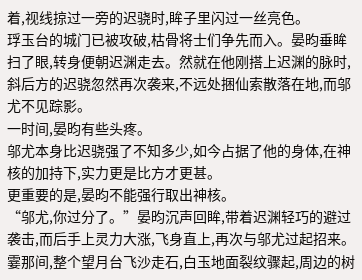着,视线掠过一旁的迟骁时,眸子里闪过一丝亮色。
琈玉台的城门已被攻破,枯骨将士们争先而入。晏昀垂眸扫了眼,转身便朝迟渊走去。然就在他刚搭上迟渊的脉时,斜后方的迟骁忽然再次袭来,不远处捆仙索散落在地,而邬尤不见踪影。
一时间,晏昀有些头疼。
邬尤本身比迟骁强了不知多少,如今占据了他的身体,在神核的加持下,实力更是比方才更甚。
更重要的是,晏昀不能强行取出神核。
“邬尤,你过分了。”晏昀沉声回眸,带着迟渊轻巧的避过袭击,而后手上灵力大涨,飞身直上,再次与邬尤过起招来。
霎那间,整个望月台飞沙走石,白玉地面裂纹骤起,周边的树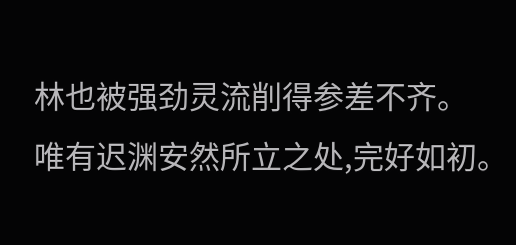林也被强劲灵流削得参差不齐。
唯有迟渊安然所立之处,完好如初。